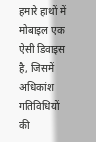हमारे हाथों में मोबाइल एक ऐसी डिवाइस है, जिसमें अधिकांश गतिविधियों की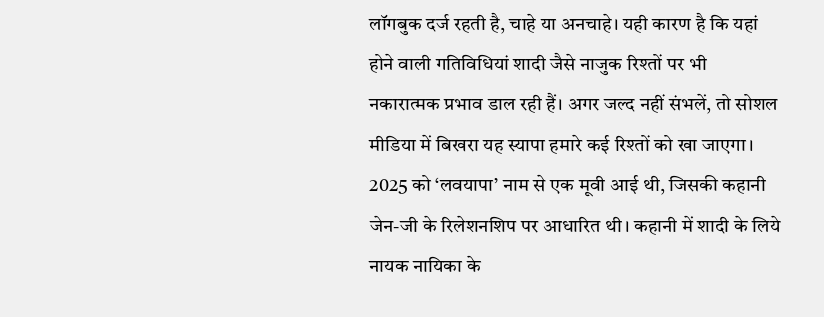लॉगबुक दर्ज रहती है, चाहे या अनचाहे। यही कारण है कि यहां होने वाली गतिविधियां शादी जैसे नाजुक रिश्तों पर भी नकारात्मक प्रभाव डाल रही हैं। अगर जल्द नहीं संभलें, तो सोशल मीडिया में बिखरा यह स्यापा हमारे कई रिश्तों को खा जाएगा।
2025 को ‘लवयापा’ नाम से एक मूवी आई थी, जिसकी कहानी जेन-जी के रिलेशनशिप पर आधारित थी। कहानी में शादी के लिये
नायक नायिका के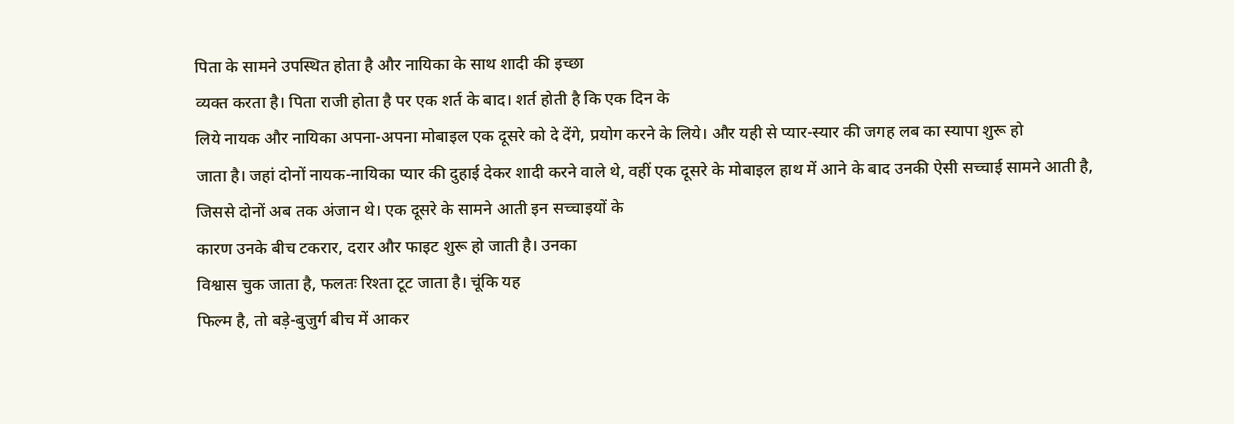पिता के सामने उपस्थित होता है और नायिका के साथ शादी की इच्छा
व्यक्त करता है। पिता राजी होता है पर एक शर्त के बाद। शर्त होती है कि एक दिन के
लिये नायक और नायिका अपना-अपना मोबाइल एक दूसरे को दे देंगे, प्रयोग करने के लिये। और यही से प्यार-स्यार की जगह लब का स्यापा शुरू हो
जाता है। जहां दोनों नायक-नायिका प्यार की दुहाई देकर शादी करने वाले थे, वहीं एक दूसरे के मोबाइल हाथ में आने के बाद उनकी ऐसी सच्चाई सामने आती है,
जिससे दोनों अब तक अंजान थे। एक दूसरे के सामने आती इन सच्चाइयों के
कारण उनके बीच टकरार, दरार और फाइट शुरू हो जाती है। उनका
विश्वास चुक जाता है, फलतः रिश्ता टूट जाता है। चूंकि यह
फिल्म है, तो बड़े-बुजुर्ग बीच में आकर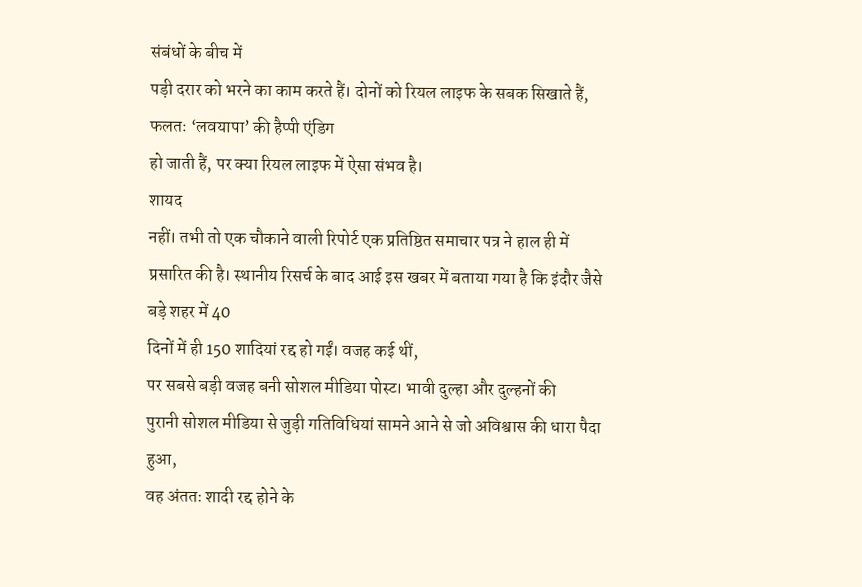संबंधों के बीच में
पड़ी दरार को भरने का काम करते हैं। दोनों को रियल लाइफ के सबक सिखाते हैं, फलतः ‘लवयापा’ की हैप्पी एंडिग
हो जाती हैं, पर क्या रियल लाइफ में ऐसा संभव है।
शायद
नहीं। तभी तो एक चौकाने वाली रिपोर्ट एक प्रतिष्ठित समाचार पत्र ने हाल ही में
प्रसारित की है। स्थानीय रिसर्च के बाद आई इस खबर में बताया गया है कि इंदौर जैसे
बड़े शहर में 40
दिनों में ही 150 शादियां रद्द हो गईं। वजह कई थीं,
पर सबसे बड़ी वजह बनी सोशल मीडिया पोस्ट। भावी दुल्हा और दुल्हनों की
पुरानी सोशल मीडिया से जुड़ी गतिविधियां सामने आने से जो अविश्वास की धारा पैदा हुआ,
वह अंततः शादी रद्द होने के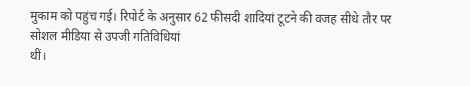मुकाम को पहुंच गई। रिपोर्ट के अनुसार 62 फीसदी शादियां टूटने की वजह सीधे तौर पर सोशल मीडिया से उपजी गतिविधियां
थीं।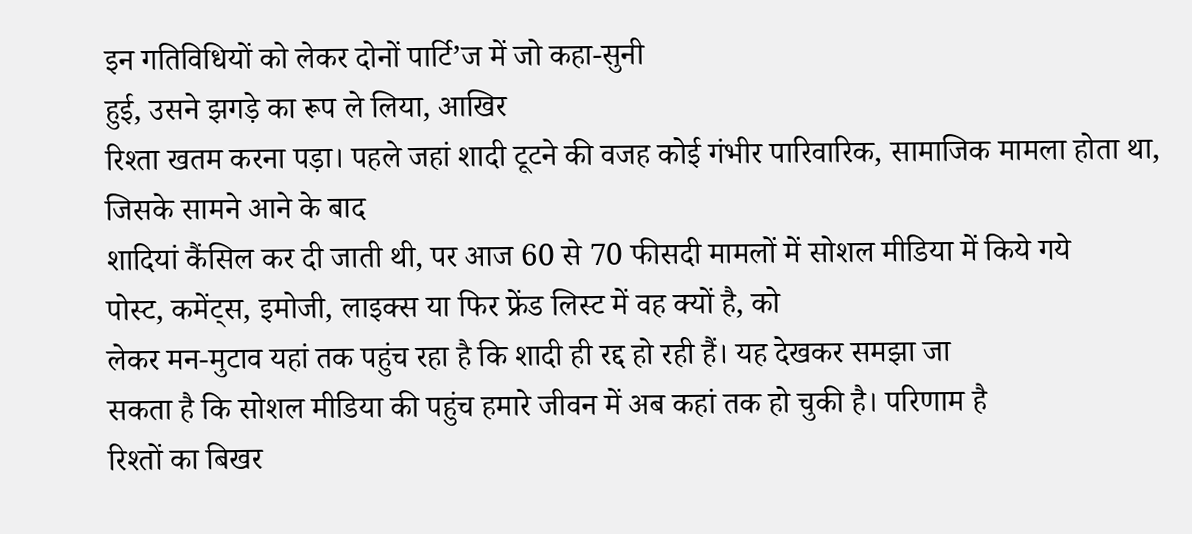इन गतिविधियों को लेकर दोनों पार्टि’ज में जो कहा-सुनी
हुई, उसने झगड़े का रूप ले लिया, आखिर
रिश्ता खतम करना पड़ा। पहले जहां शादी टूटने की वजह कोई गंभीर पारिवारिक, सामाजिक मामला होता था, जिसके सामने आने के बाद
शादियां कैंसिल कर दी जाती थी, पर आज 60 से 70 फीसदी मामलों में सोशल मीडिया में किये गये
पोस्ट, कमेंट्स, इमोजी, लाइक्स या फिर फ्रेंड लिस्ट में वह क्यों है, को
लेकर मन-मुटाव यहां तक पहुंच रहा है कि शादी ही रद्द हो रही हैं। यह देखकर समझा जा
सकता है कि सोशल मीडिया की पहुंच हमारे जीवन में अब कहां तक हो चुकी है। परिणाम है
रिश्तों का बिखर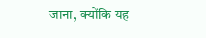जाना, क्योंकि यह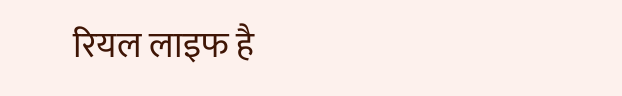रियल लाइफ है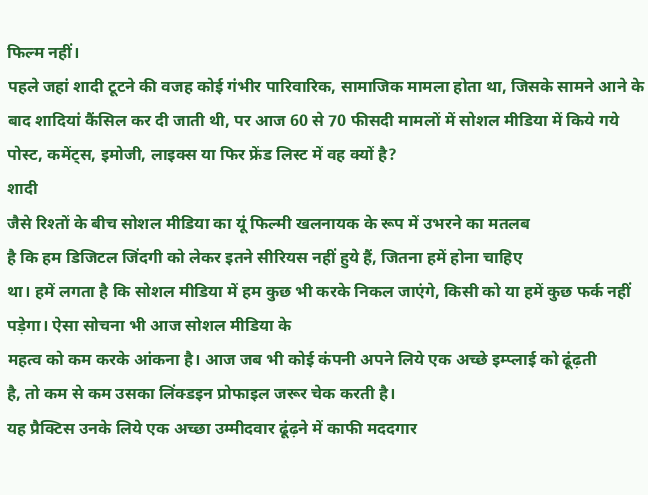फिल्म नहीं।
पहले जहां शादी टूटने की वजह कोई गंभीर पारिवारिक, सामाजिक मामला होता था, जिसके सामने आने के बाद शादियां कैंसिल कर दी जाती थी, पर आज 60 से 70 फीसदी मामलों में सोशल मीडिया में किये गये पोस्ट, कमेंट्स, इमोजी, लाइक्स या फिर फ्रेंड लिस्ट में वह क्यों है?
शादी
जैसे रिश्तों के बीच सोशल मीडिया का यूं फिल्मी खलनायक के रूप में उभरने का मतलब
है कि हम डिजिटल जिंदगी को लेकर इतने सीरियस नहीं हुये हैं, जितना हमें होना चाहिए
था। हमें लगता है कि सोशल मीडिया में हम कुछ भी करके निकल जाएंगे, किसी को या हमें कुछ फर्क नहीं पड़ेगा। ऐसा सोचना भी आज सोशल मीडिया के
महत्व को कम करके आंकना है। आज जब भी कोई कंपनी अपने लिये एक अच्छे इम्प्लाई को ढूंढ़ती
है, तो कम से कम उसका लिंक्डइन प्रोफाइल जरूर चेक करती है।
यह प्रैक्टिस उनके लिये एक अच्छा उम्मीदवार ढूंढ़ने में काफी मददगार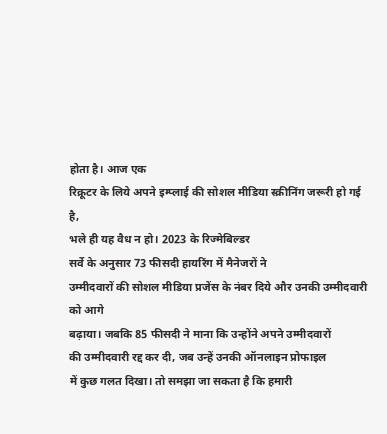होता है। आज एक
रिक्रूटर के लिये अपने इम्प्लाई की सोशल मीडिया स्क्रीनिंग जरूरी हो गई है,
भले ही यह वैध न हो। 2023 के रिज्मेबिल्डर
सर्वे के अनुसार 73 फीसदी हायरिंग में मैनेजरों ने
उम्मीदवारों की सोशल मीडिया प्रजेंस के नंबर दिये और उनकी उम्मीदवारी को आगे
बढ़ाया। जबकि 85 फीसदी ने माना कि उन्होंने अपने उम्मीदवारों
की उम्मीदवारी रद्द कर दी, जब उन्हें उनकी ऑनलाइन प्रोफाइल
में कुछ गलत दिखा। तो समझा जा सकता है कि हमारी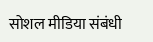सोशल मीडिया संबंधी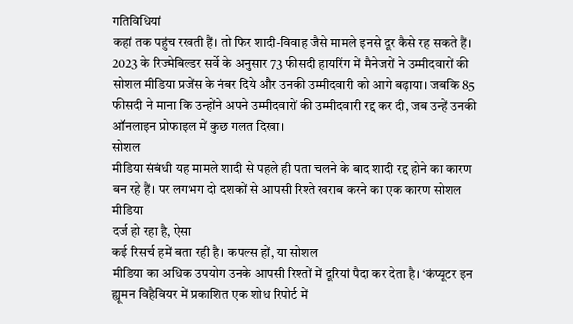गतिविधियां
कहां तक पहुंच रखती हैं। तो फिर शादी-विवाह जैसे मामले इनसे दूर कैसे रह सकते हैं।
2023 के रिज्मेबिल्डर सर्वे के अनुसार 73 फीसदी हायरिंग में मैनेजरों ने उम्मीदवारों की सोशल मीडिया प्रजेंस के नंबर दिये और उनकी उम्मीदवारी को आगे बढ़ाया। जबकि 85 फीसदी ने माना कि उन्होंने अपने उम्मीदवारों की उम्मीदवारी रद्द कर दी, जब उन्हें उनकी ऑनलाइन प्रोफाइल में कुछ गलत दिखा।
सोशल
मीडिया संबंधी यह मामले शादी से पहले ही पता चलने के बाद शादी रद्द होने का कारण
बन रहे हैं। पर लगभग दो दशकों से आपसी रिश्ते खराब करने का एक कारण सोशल मीडिया
दर्ज हो रहा है, ऐसा
कई रिसर्च हमें बता रही है। कपल्स हों, या सोशल
मीडिया का अधिक उपयोग उनके आपसी रिश्तों में दूरियां पैदा कर देता है। ‘कंप्यूटर इन ह्यूमन विहैवियर में प्रकाशित एक शोध रिपोर्ट में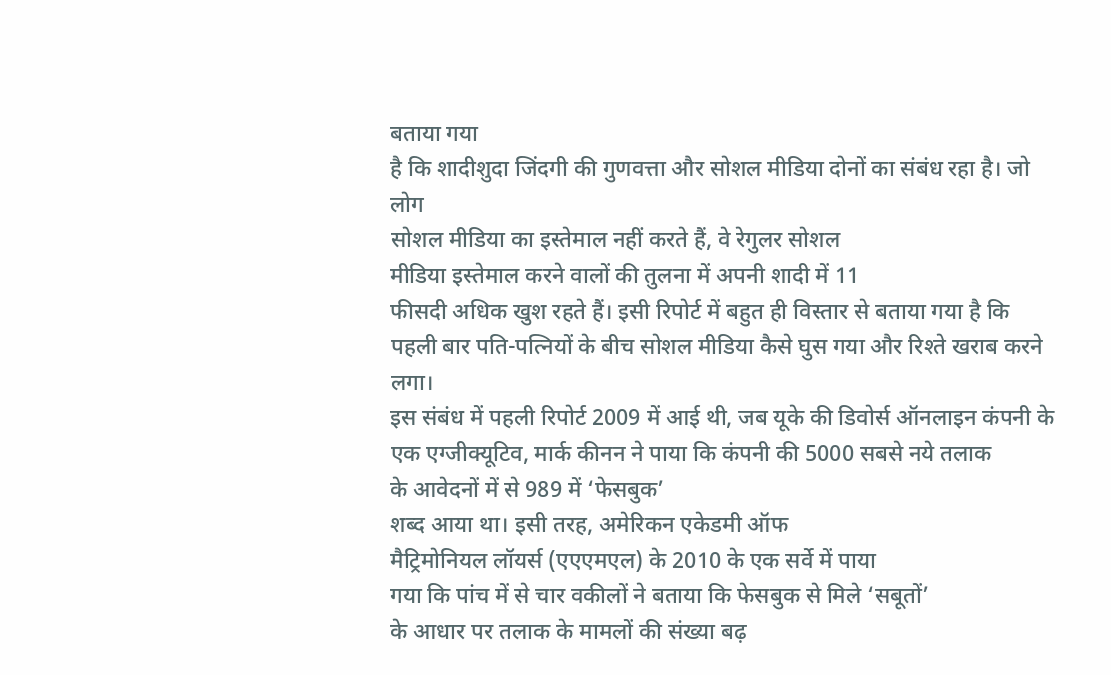बताया गया
है कि शादीशुदा जिंदगी की गुणवत्ता और सोशल मीडिया दोनों का संबंध रहा है। जो लोग
सोशल मीडिया का इस्तेमाल नहीं करते हैं, वे रेगुलर सोशल
मीडिया इस्तेमाल करने वालों की तुलना में अपनी शादी में 11
फीसदी अधिक खुश रहते हैं। इसी रिपोर्ट में बहुत ही विस्तार से बताया गया है कि
पहली बार पति-पत्नियों के बीच सोशल मीडिया कैसे घुस गया और रिश्ते खराब करने लगा।
इस संबंध में पहली रिपोर्ट 2009 में आई थी, जब यूके की डिवोर्स ऑनलाइन कंपनी के एक एग्जीक्यूटिव, मार्क कीनन ने पाया कि कंपनी की 5000 सबसे नये तलाक
के आवेदनों में से 989 में ‘फेसबुक’
शब्द आया था। इसी तरह, अमेरिकन एकेडमी ऑफ
मैट्रिमोनियल लॉयर्स (एएएमएल) के 2010 के एक सर्वे में पाया
गया कि पांच में से चार वकीलों ने बताया कि फेसबुक से मिले ‘सबूतों’
के आधार पर तलाक के मामलों की संख्या बढ़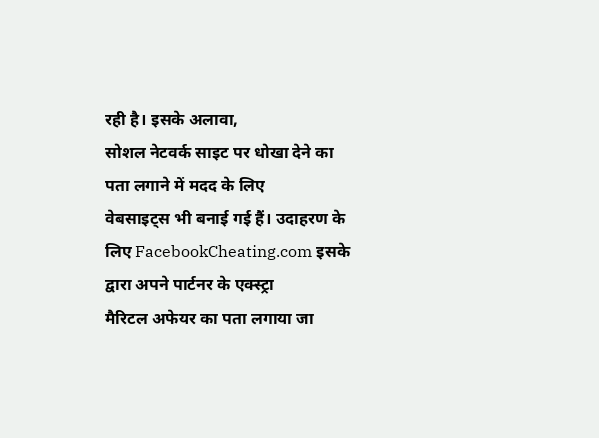रही है। इसके अलावा,
सोशल नेटवर्क साइट पर धोखा देने का पता लगाने में मदद के लिए
वेबसाइट्स भी बनाई गई हैं। उदाहरण के लिए FacebookCheating.com इसके द्वारा अपने पार्टनर के एक्स्ट्रा
मैरिटल अफेयर का पता लगाया जा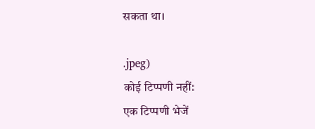सकता था।

.jpeg)
कोई टिप्पणी नहीं:
एक टिप्पणी भेजें